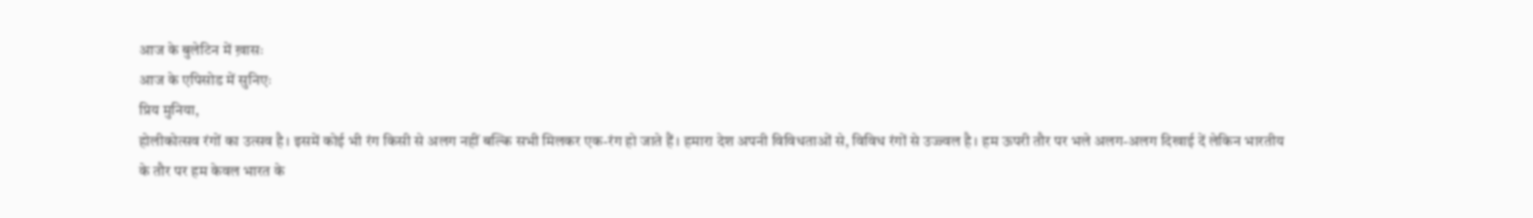आज के बुलेटिन में ख़ासः
आज के एपिसोड में सुनिएः
प्रिय मुनिया,
होलीकोत्सव रंगों का उत्सव है। इसमें कोई भी रंग किसी से अलग नहीं बल्कि सभी मिलकर एक-रंग हो जाते हैं। हमारा देश अपनी विविधताओं से, विविध रंगों से उज्ज्वल है। हम ऊपरी तौर पर भले अलग-अलग दिखाई दें लेकिन भारतीय के तौर पर हम केवल भारत के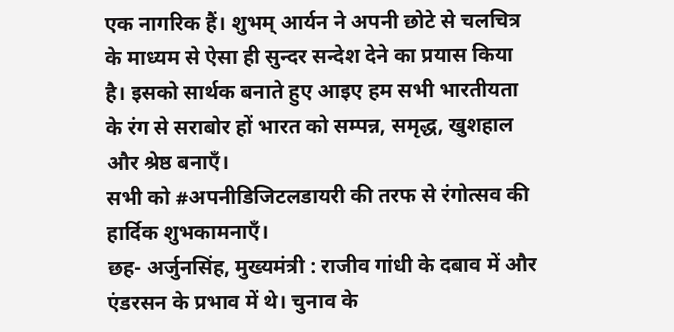एक नागरिक हैं। शुभम् आर्यन ने अपनी छोटे से चलचित्र के माध्यम से ऐसा ही सुन्दर सन्देश देने का प्रयास किया है। इसको सार्थक बनाते हुए आइए हम सभी भारतीयता के रंग से सराबोर हों भारत को सम्पन्न, समृद्ध, खुशहाल और श्रेष्ठ बनाएँ।
सभी को #अपनीडिजिटलडायरी की तरफ से रंगोत्सव की हार्दिक शुभकामनाएँ।
छह- अर्जुनसिंह, मुख्यमंत्री : राजीव गांधी के दबाव में और एंडरसन के प्रभाव में थे। चुनाव के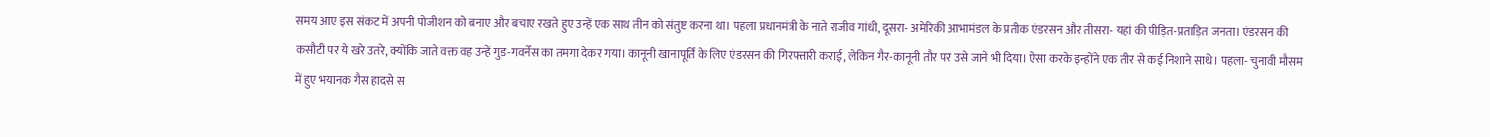समय आए इस संकट में अपनी पोजीशन को बनाए और बचाए रखते हुए उन्हें एक साथ तीन को संतुष्ट करना था। पहला प्रधानमंत्री के नाते राजीव गांधी, दूसरा- अमेरिकी आभामंडल के प्रतीक एंडरसन और तीसरा- यहां की पीड़ित-प्रताड़ित जनता। एंडरसन की कसौटी पर ये खरे उतरे, क्योंकि जाते वक्त वह उन्हें गुड-गवर्नेस का तमगा देकर गया। कानूनी खानापूर्ति के लिए एंडरसन की गिरफ्तारी कराई, लेकिन गैर-कानूनी तौर पर उसे जाने भी दिया। ऐसा करके इन्होंने एक तीर से कई निशाने साधे। पहला- चुनावी मौसम में हुए भयानक गैस हादसे स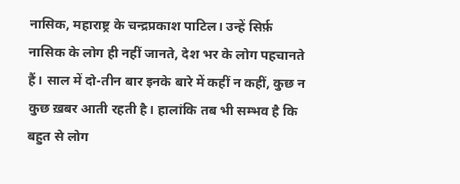नासिक, महाराष्ट्र के चन्द्रप्रकाश पाटिल। उन्हें सिर्फ़ नासिक के लोग ही नहीं जानते, देश भर के लोग पहचानते हैं। साल में दो-तीन बार इनके बारे में कहीं न कहीं, कुछ न कुछ ख़बर आती रहती है। हालांकि तब भी सम्भव है कि बहुत से लोग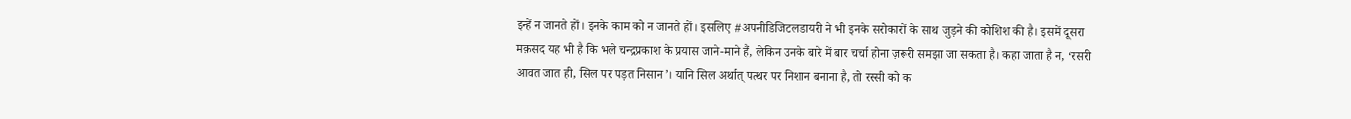इन्हें न जानते हों। इनके काम को न जानते हों। इसलिए #अपनीडिजिटलडायरी ने भी इनके सरोकारों के साथ जुड़ने की कोशिश की है। इसमें दूसरा मक़सद यह भी है कि भले चन्द्रप्रकाश के प्रयास जाने-माने हैं, लेकिन उनके बारे में बार चर्चा होना ज़रूरी समझा जा सकता है। कहा जाता है न, ‘रसरी आवत जात ही, सिल पर पड़त निसान’। यानि सिल अर्थात् पत्थर पर निशान बनाना है, तो रस्सी को क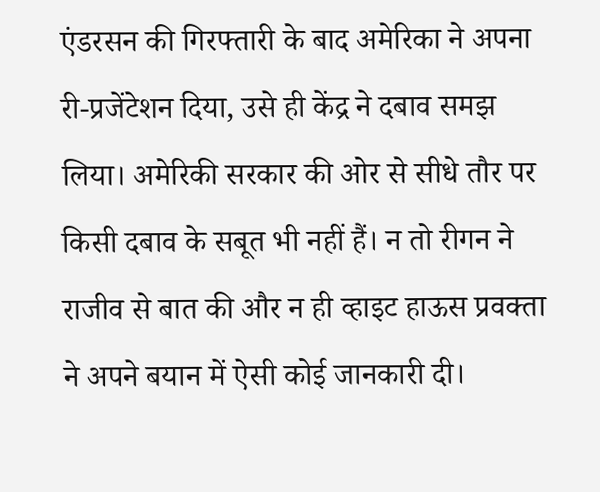एंडरसन की गिरफ्तारी के बाद अमेरिका ने अपना री-प्रजेंटेशन दिया, उसे ही केंद्र ने दबाव समझ लिया। अमेरिकी सरकार की ओर से सीधे तौर पर किसी दबाव के सबूत भी नहीं हैं। न तो रीगन ने राजीव से बात की और न ही व्हाइट हाऊस प्रवक्ता ने अपने बयान में ऐसी कोई जानकारी दी।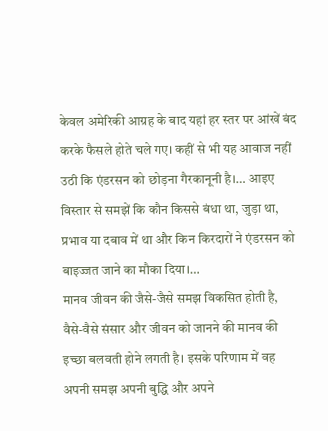केवल अमेरिकी आग्रह के बाद यहां हर स्तर पर आंखें बंद करके फैसले होते चले गए। कहीं से भी यह आवाज नहीं उठी कि एंडरसन को छोड़ना गैरकानूनी है।… आइए विस्तार से समझें कि कौन किससे बंधा था, जुड़ा था, प्रभाव या दबाव में था और किन किरदारों ने एंडरसन को बाइज्जत जाने का मौका दिया।…
मानव जीवन की जैसे-जैसे समझ विकसित होती है, वैसे-वैसे संसार और जीवन को जानने की मानव की इच्छा बलवती होने लगती है। इसके परिणाम में वह अपनी समझ अपनी बुद्धि और अपने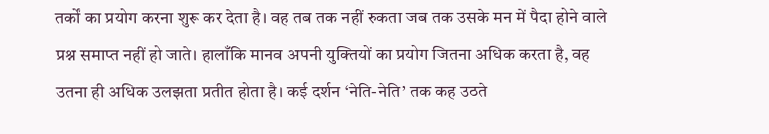तर्कों का प्रयोग करना शुरू कर देता है। वह तब तक नहीं रुकता जब तक उसके मन में पैदा होने वाले प्रश्न समाप्त नहीं हो जाते। हालाँकि मानव अपनी युक्तियों का प्रयोग जितना अधिक करता है, वह उतना ही अधिक उलझता प्रतीत होता है। कई दर्शन ‘नेति-नेति’ तक कह उठते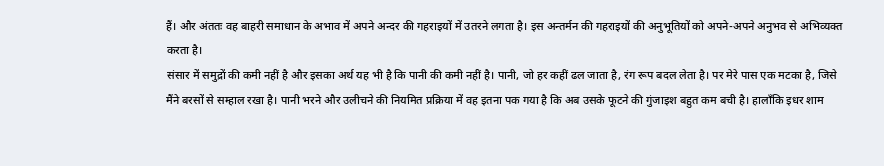हैं। और अंततः वह बाहरी समाधान के अभाव में अपने अन्दर की गहराइयों में उतरने लगता है। इस अन्तर्मन की गहराइयों की अनुभूतियों को अपने-अपने अनुभव से अभिव्यक्त करता है।
संसार में समुद्रों की कमी नहीं है और इसका अर्थ यह भी है कि पानी की कमी नहीं है। पानी, जो हर कहीं ढल जाता है, रंग रूप बदल लेता है। पर मेरे पास एक मटका है, जिसे मैंने बरसों से सम्हाल रखा है। पानी भरने और उलीचने की नियमित प्रक्रिया में वह इतना पक गया है कि अब उसके फूटने की गुंजाइश बहुत कम बची है। हालाँकि इधर शाम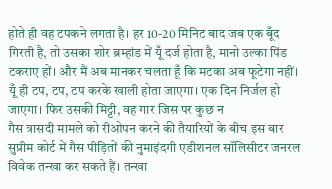होते ही वह टपकने लगता है। हर 10-20 मिनिट बाद जब एक बूँद गिरती है, तो उसका शोर ब्रम्हांड में यूँ दर्ज होता है, मानो उल्का पिंड टकराए हों। और मैं अब मानकर चलता हूँ कि मटका अब फूटेगा नहीं। यूँ ही टप, टप, टप करके खाली होता जाएगा। एक दिन निर्जल हो जाएगा। फिर उसकी मिट्टी, वह गार जिस पर कुछ न
गैस त्रासदी मामले को रीओपन करने की तैयारियों के बीच इस बार सुप्रीम कोर्ट में गैस पीड़ितों की नुमाइंदगी एडीशनल सॉलिसीटर जनरल विवेक तन्खा कर सकते हैं। तन्खा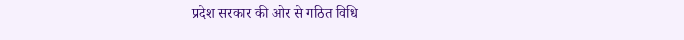प्रदेश सरकार की ओर से गठित विधि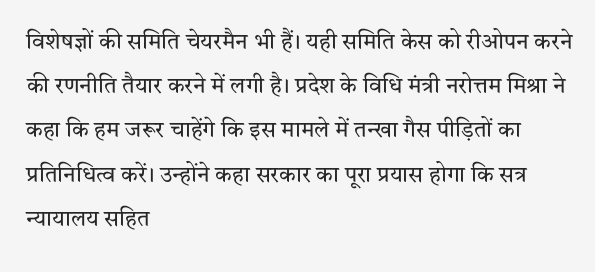विशेषज्ञों की समिति चेयरमैन भी हैं। यही समिति केस को रीओपन करने की रणनीति तैयार करने में लगी है। प्रदेश के विधि मंत्री नरोत्तम मिश्रा ने कहा कि हम जरूर चाहेंगे कि इस मामले में तन्खा गैस पीड़ितों का प्रतिनिधित्व करें। उन्होंने कहा सरकार का पूरा प्रयास होगा कि सत्र न्यायालय सहित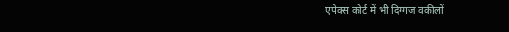एपेक्स कोर्ट में भी दिग्गज वकीलों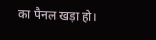का पैनल खड़ा हो।